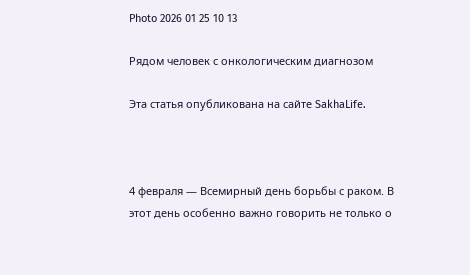Photo 2026 01 25 10 13

Рядом человек с онкологическим диагнозом

Эта статья опубликована на сайте SakhaLife.



4 февраля — Всемирный день борьбы с раком. В этот день особенно важно говорить не только о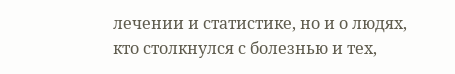лечении и статистике, но и о людях, кто столкнулся с болезнью и тех,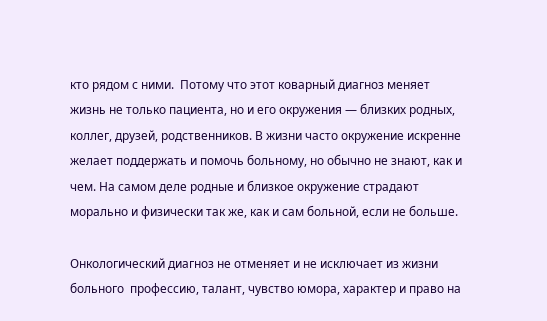кто рядом с ними.  Потому что этот коварный диагноз меняет жизнь не только пациента, но и его окружения — близких родных, коллег, друзей, родственников. В жизни часто окружение искренне желает поддержать и помочь больному, но обычно не знают, как и чем. На самом деле родные и близкое окружение страдают морально и физически так же, как и сам больной, если не больше.

Онкологический диагноз не отменяет и не исключает из жизни больного  профессию, талант, чувство юмора, характер и право на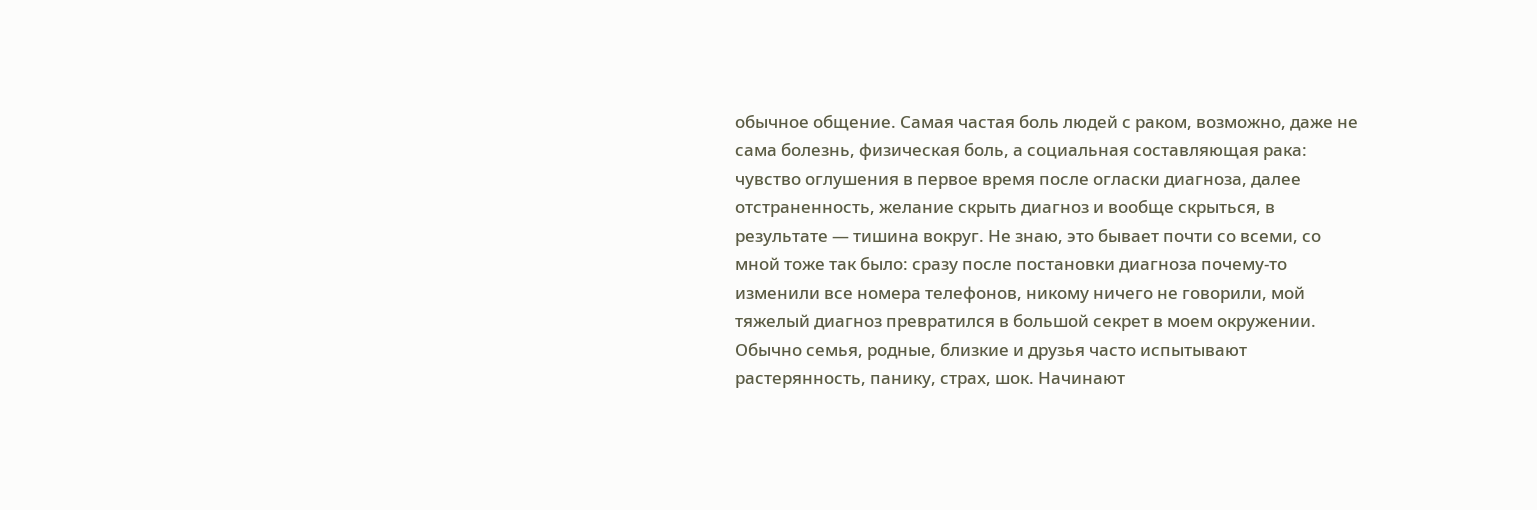обычное общение. Самая частая боль людей с раком, возможно, даже не сама болезнь, физическая боль, а социальная составляющая рака: чувство оглушения в первое время после огласки диагноза, далее отстраненность, желание скрыть диагноз и вообще скрыться, в результате — тишина вокруг. Не знаю, это бывает почти со всеми, со мной тоже так было: сразу после постановки диагноза почему-то изменили все номера телефонов, никому ничего не говорили, мой тяжелый диагноз превратился в большой секрет в моем окружении.  Обычно семья, родные, близкие и друзья часто испытывают растерянность, панику, страх, шок. Начинают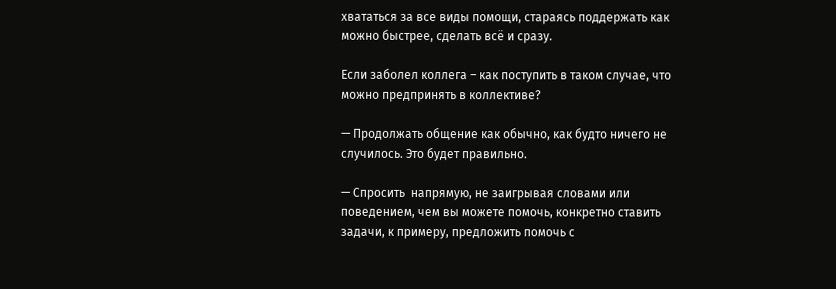хвататься за все виды помощи, стараясь поддержать как можно быстрее, сделать всё и сразу.

Если заболел коллега – как поступить в таком случае, что  можно предпринять в коллективе?

— Продолжать общение как обычно, как будто ничего не случилось. Это будет правильно.

— Спросить  напрямую, не заигрывая словами или поведением, чем вы можете помочь, конкретно ставить задачи, к примеру, предложить помочь с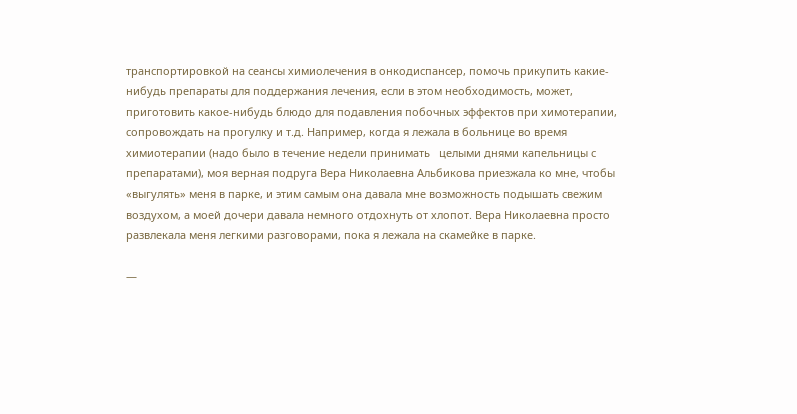транспортировкой на сеансы химиолечения в онкодиспансер, помочь прикупить какие-нибудь препараты для поддержания лечения, если в этом необходимость, может, приготовить какое-нибудь блюдо для подавления побочных эффектов при химотерапии, сопровождать на прогулку и т.д. Например, когда я лежала в больнице во время химиотерапии (надо было в течение недели принимать   целыми днями капельницы с препаратами), моя верная подруга Вера Николаевна Альбикова приезжала ко мне, чтобы  «выгулять» меня в парке, и этим самым она давала мне возможность подышать свежим воздухом, а моей дочери давала немного отдохнуть от хлопот. Вера Николаевна просто развлекала меня легкими разговорами, пока я лежала на скамейке в парке.

—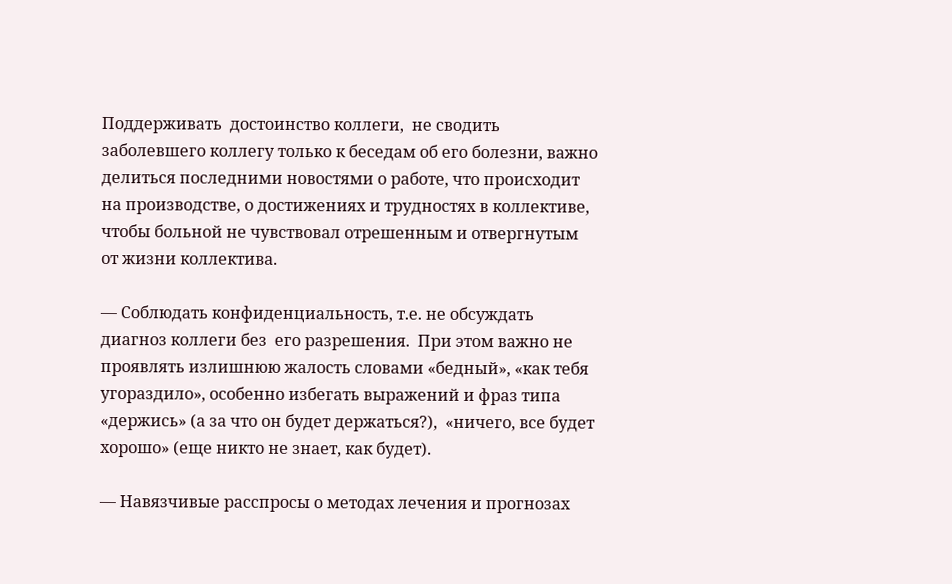Поддерживать  достоинство коллеги,  не сводить заболевшего коллегу только к беседам об его болезни, важно делиться последними новостями о работе, что происходит на производстве, о достижениях и трудностях в коллективе, чтобы больной не чувствовал отрешенным и отвергнутым от жизни коллектива.

— Соблюдать конфиденциальность, т.е. не обсуждать диагноз коллеги без  его разрешения.  При этом важно не проявлять излишнюю жалость словами «бедный», «как тебя угораздило», особенно избегать выражений и фраз типа  «держись» (а за что он будет держаться?),  «ничего, все будет хорошо» (еще никто не знает, как будет).

— Навязчивые расспросы о методах лечения и прогнозах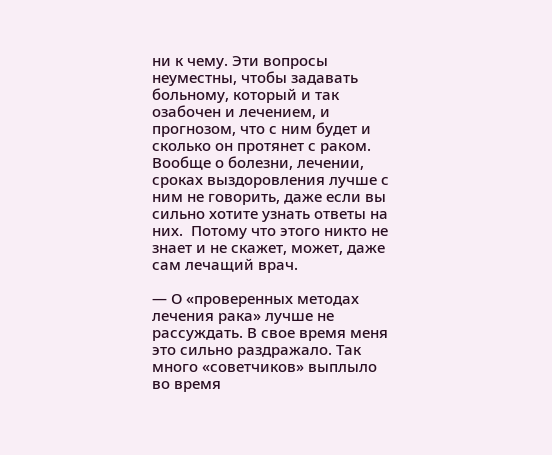ни к чему. Эти вопросы неуместны, чтобы задавать больному, который и так озабочен и лечением, и прогнозом, что с ним будет и сколько он протянет с раком. Вообще о болезни, лечении, сроках выздоровления лучше с ним не говорить, даже если вы сильно хотите узнать ответы на них.  Потому что этого никто не знает и не скажет, может, даже сам лечащий врач.

— О «проверенных методах лечения рака» лучше не рассуждать. В свое время меня это сильно раздражало. Так много «советчиков» выплыло во время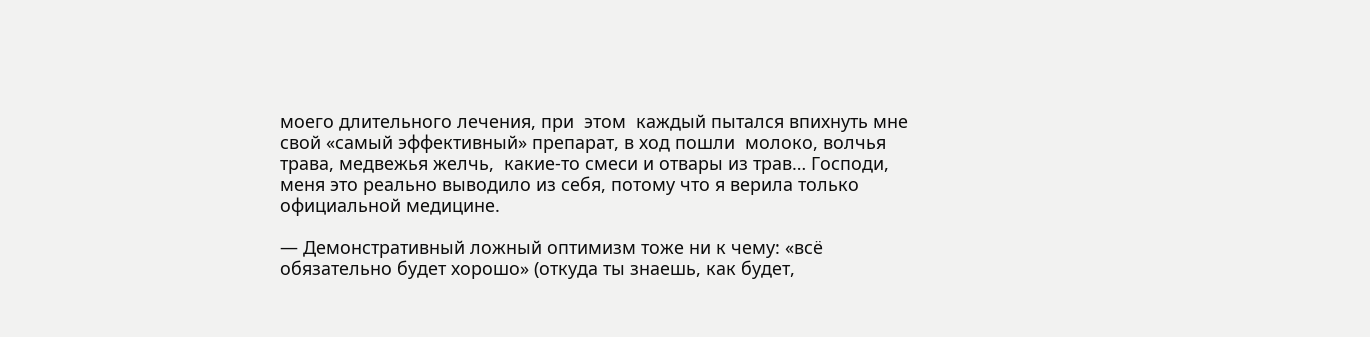моего длительного лечения, при  этом  каждый пытался впихнуть мне свой «самый эффективный» препарат, в ход пошли  молоко, волчья трава, медвежья желчь,  какие-то смеси и отвары из трав… Господи, меня это реально выводило из себя, потому что я верила только официальной медицине.

— Демонстративный ложный оптимизм тоже ни к чему: «всё обязательно будет хорошо» (откуда ты знаешь, как будет,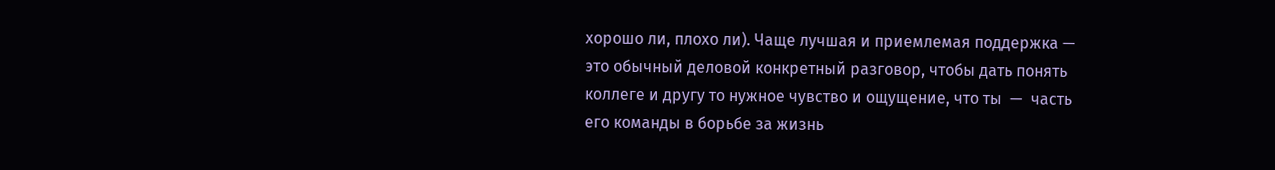хорошо ли, плохо ли). Чаще лучшая и приемлемая поддержка — это обычный деловой конкретный разговор, чтобы дать понять коллеге и другу то нужное чувство и ощущение, что ты  —  часть его команды в борьбе за жизнь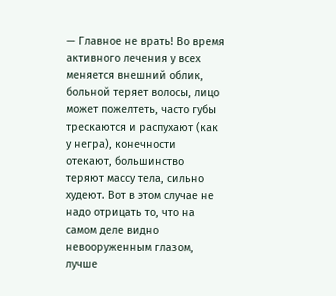— Главное не врать! Во время активного лечения у всех меняется внешний облик, больной теряет волосы, лицо может пожелтеть, часто губы трескаются и распухают (как у негра), конечности отекают, большинство теряют массу тела, сильно худеют. Вот в этом случае не надо отрицать то, что на самом деле видно невооруженным глазом, лучше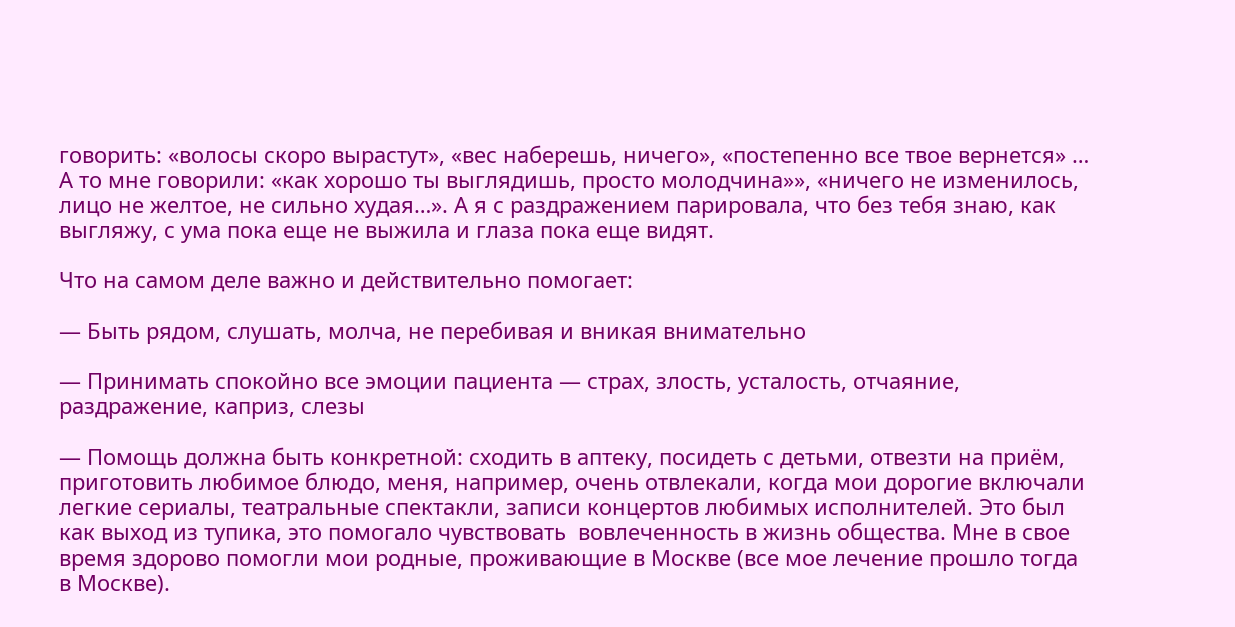говорить: «волосы скоро вырастут», «вес наберешь, ничего», «постепенно все твое вернется» … А то мне говорили: «как хорошо ты выглядишь, просто молодчина»», «ничего не изменилось, лицо не желтое, не сильно худая…». А я с раздражением парировала, что без тебя знаю, как выгляжу, с ума пока еще не выжила и глаза пока еще видят.

Что на самом деле важно и действительно помогает:

— Быть рядом, слушать, молча, не перебивая и вникая внимательно

— Принимать спокойно все эмоции пациента — страх, злость, усталость, отчаяние, раздражение, каприз, слезы

— Помощь должна быть конкретной: сходить в аптеку, посидеть с детьми, отвезти на приём, приготовить любимое блюдо, меня, например, очень отвлекали, когда мои дорогие включали легкие сериалы, театральные спектакли, записи концертов любимых исполнителей. Это был как выход из тупика, это помогало чувствовать  вовлеченность в жизнь общества. Мне в свое время здорово помогли мои родные, проживающие в Москве (все мое лечение прошло тогда в Москве).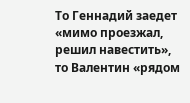То Геннадий заедет «мимо проезжал, решил навестить», то Валентин «рядом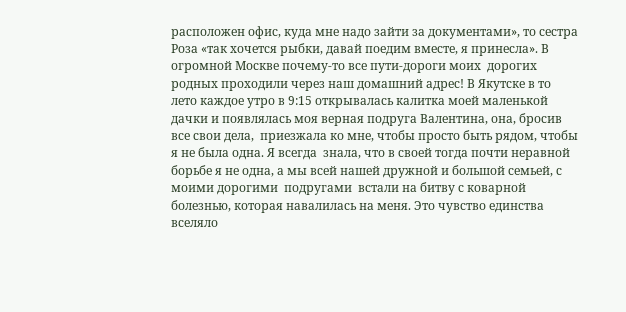расположен офис, куда мне надо зайти за документами», то сестра Роза «так хочется рыбки, давай поедим вместе, я принесла». В огромной Москве почему-то все пути-дороги моих  дорогих родных проходили через наш домашний адрес! В Якутске в то лето каждое утро в 9:15 открывалась калитка моей маленькой дачки и появлялась моя верная подруга Валентина, она, бросив все свои дела,  приезжала ко мне, чтобы просто быть рядом, чтобы я не была одна. Я всегда  знала, что в своей тогда почти неравной борьбе я не одна, а мы всей нашей дружной и большой семьей, с моими дорогими  подругами  встали на битву с коварной болезнью, которая навалилась на меня. Это чувство единства вселяло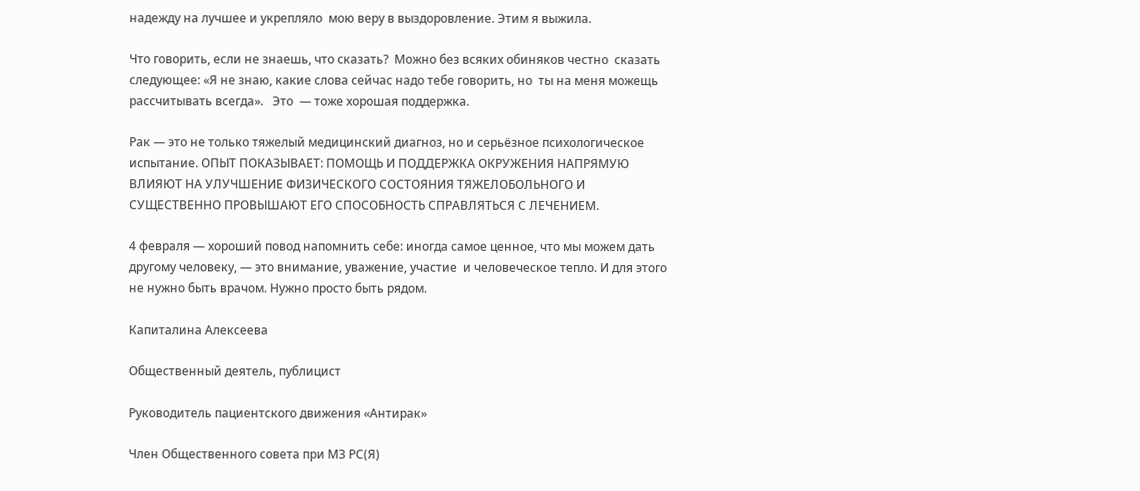надежду на лучшее и укрепляло  мою веру в выздоровление. Этим я выжила.

Что говорить, если не знаешь, что сказать?  Можно без всяких обиняков честно  сказать следующее: «Я не знаю, какие слова сейчас надо тебе говорить, но  ты на меня можещь рассчитывать всегда».   Это  — тоже хорошая поддержка.

Рак — это не только тяжелый медицинский диагноз, но и серьёзное психологическое испытание. ОПЫТ ПОКАЗЫВАЕТ: ПОМОЩЬ И ПОДДЕРЖКА ОКРУЖЕНИЯ НАПРЯМУЮ  ВЛИЯЮТ НА УЛУЧШЕНИЕ ФИЗИЧЕСКОГО СОСТОЯНИЯ ТЯЖЕЛОБОЛЬНОГО И СУЩЕСТВЕННО ПРОВЫШАЮТ ЕГО СПОСОБНОСТЬ СПРАВЛЯТЬСЯ С ЛЕЧЕНИЕМ.

4 февраля — хороший повод напомнить себе: иногда самое ценное, что мы можем дать другому человеку, — это внимание, уважение, участие  и человеческое тепло. И для этого не нужно быть врачом. Нужно просто быть рядом.

Капиталина Алексеева

Общественный деятель, публицист

Руководитель пациентского движения «Антирак»

Член Общественного совета при МЗ РС(Я)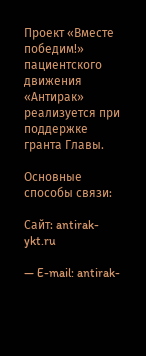Проект «Вместе победим!» пациентского движения «Антирак» реализуется при поддержке гранта Главы.

Основные способы связи:

Сайт: antirak-ykt.ru

— E-mail: antirak-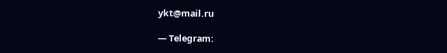ykt@mail.ru

— Telegram: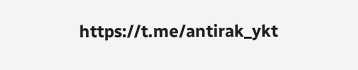https://t.me/antirak_ykt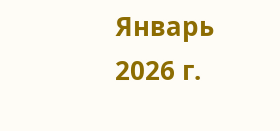Январь 2026 г.